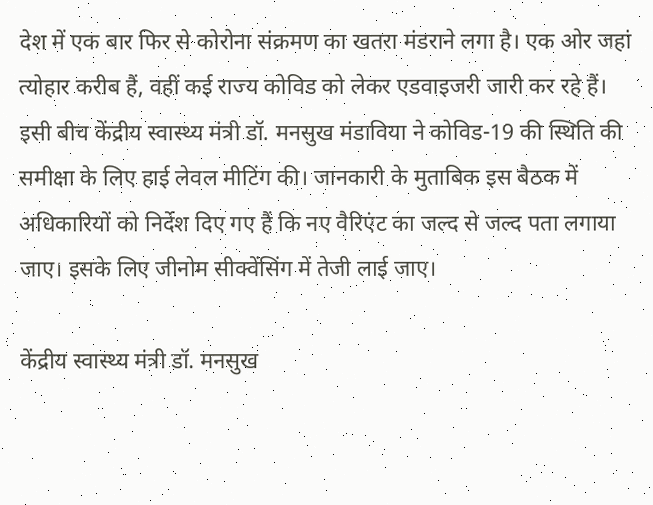देश में एक बार फिर से कोरोना संक्रमण का खतरा मंडराने लगा है। एक ओर जहां त्योहार करीब हैं, वहीं कई राज्य कोविड को लेकर एडवाइजरी जारी कर रहे हैं। इसी बीच केंद्रीय स्वास्थ्य मंत्री डॉ. मनसुख मंडाविया ने कोविड-19 की स्थिति की समीक्षा के लिए हाई लेवल मीटिंग की। जानकारी के मुताबिक इस बैठक में अधिकारियों को निर्देश दिए गए हैं कि नए वैरिएंट का जल्द से जल्द पता लगाया जाए। इसके लिए जीनोम सीक्वेंसिंग में तेजी लाई जाए।

केंद्रीय स्वास्थ्य मंत्री डॉ. मनसुख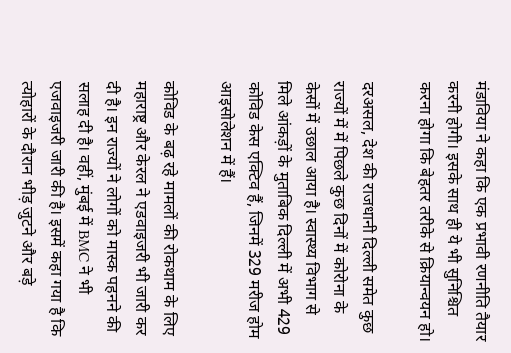मंडाविया ने कहा कि एक प्रभावी रणनीति तैयार करनी होगी। इसके साथ ही ये भी सुनिश्चित करना होगा कि बेहतर तरीके से क्रियान्वयन हो।

दरअसल, देश की राजधानी दिल्ली समेत कुछ राज्यों में में पिछले कुछ दिनों में कोरोना के केसों में उछाल आया है। स्वास्थ्य विभाग से मिले आंकड़ों के मुताबिक दिल्ली में अभी 429 कोविड केस एक्टिव हैं, जिनमें 329 मरीज होम आइसोलेशन में हैं।

कोविड के बढ़ रहे मामलों की रोकथाम के लिए महाराष्ट्र और केरल ने एडवाइजरी भी जारी कर दी है। इन राज्यों ने लोगों को मास्क पहनने की सलाह दी है। वहीं, मुंबई में BMC ने भी एजवाइजरी जारी की है। इसमें कहा गया है कि त्योहारों के दौरान भीड़ जुटने और बड़े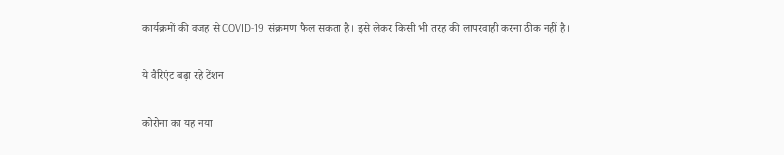कार्यक्रमों की वजह से COVID-19 संक्रमण फैल सकता है। इसे लेकर किसी भी तरह की लापरवाही करना ठीक नहीं है।

ये वैरिएंट बढ़ा रहे टेंशन

कोरोना का यह नया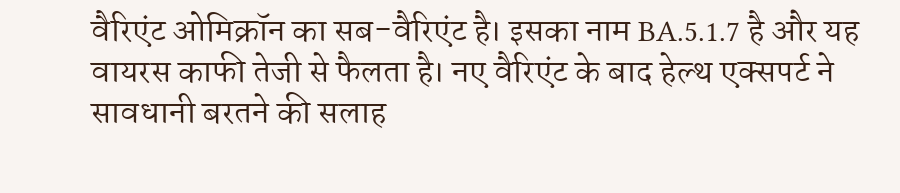वैरिएंट ओमिक्रॉन का सब-वैरिएंट है। इसका नाम BA.5.1.7 है और यह वायरस काफी तेजी से फैलता है। नए वैरिएंट के बाद हेल्थ एक्सपर्ट ने सावधानी बरतने की सलाह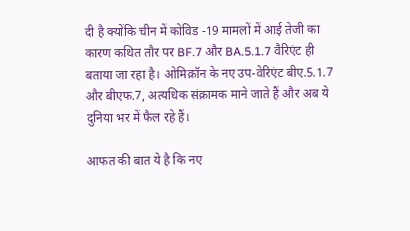दी है क्योंकि चीन में कोविड -19 मामलों में आई तेजी का कारण कथित तौर पर BF.7 और BA.5.1.7 वैरिएंट ही बताया जा रहा है। ओमिक्रॉन के नए उप-वेरिएंट बीए.5.1.7 और बीएफ.7, अत्यधिक संक्रामक माने जाते हैं और अब ये दुनिया भर में फैल रहे हैं।

आफत की बात ये है कि नए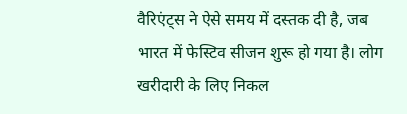वैरिएंट्स ने ऐसे समय में दस्तक दी है, जब भारत में फेस्टिव सीजन शुरू हो गया है। लोग खरीदारी के लिए निकल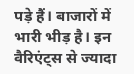पड़े हैं। बाजारों में भारी भीड़ है। इन वैरिएंट्स से ज्यादा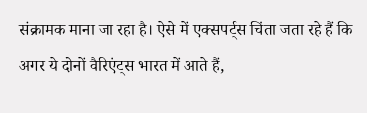संक्रामक माना जा रहा है। ऐसे में एक्सपर्ट्स चिंता जता रहे हैं कि अगर ये दोनों वैरिएंट्स भारत में आते हैं,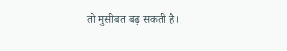तो मुसीबत बढ़ सकती है।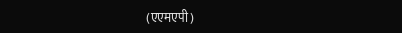(एएमएपी)